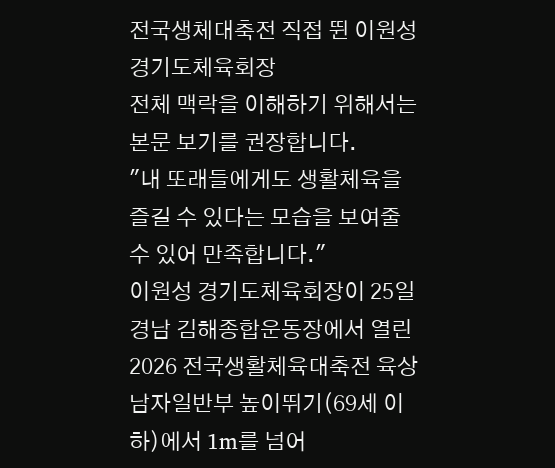전국생체대축전 직접 뛴 이원성 경기도체육회장
전체 맥락을 이해하기 위해서는 본문 보기를 권장합니다.
"내 또래들에게도 생활체육을 즐길 수 있다는 모습을 보여줄 수 있어 만족합니다."
이원성 경기도체육회장이 25일 경남 김해종합운동장에서 열린 2026 전국생활체육대축전 육상 남자일반부 높이뛰기(69세 이하)에서 1m를 넘어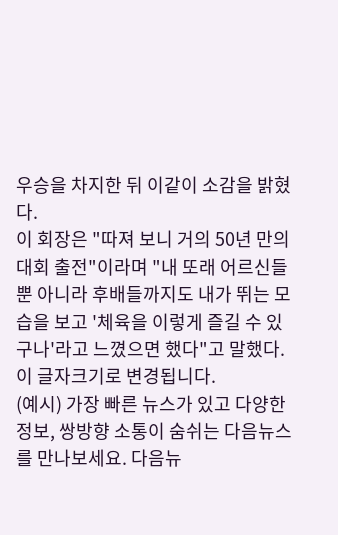우승을 차지한 뒤 이같이 소감을 밝혔다.
이 회장은 "따져 보니 거의 50년 만의 대회 출전"이라며 "내 또래 어르신들뿐 아니라 후배들까지도 내가 뛰는 모습을 보고 '체육을 이렇게 즐길 수 있구나'라고 느꼈으면 했다"고 말했다.
이 글자크기로 변경됩니다.
(예시) 가장 빠른 뉴스가 있고 다양한 정보, 쌍방향 소통이 숨쉬는 다음뉴스를 만나보세요. 다음뉴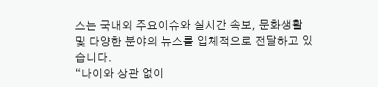스는 국내외 주요이슈와 실시간 속보, 문화생활 및 다양한 분야의 뉴스를 입체적으로 전달하고 있습니다.
“나이와 상관 없이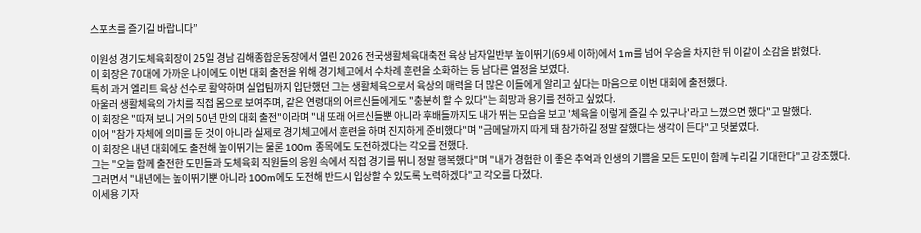스포츠를 즐기길 바랍니다”

이원성 경기도체육회장이 25일 경남 김해종합운동장에서 열린 2026 전국생활체육대축전 육상 남자일반부 높이뛰기(69세 이하)에서 1m를 넘어 우승을 차지한 뒤 이같이 소감을 밝혔다.
이 회장은 70대에 가까운 나이에도 이번 대회 출전을 위해 경기체고에서 수차례 훈련을 소화하는 등 남다른 열정을 보였다.
특히 과거 엘리트 육상 선수로 활약하며 실업팀까지 입단했던 그는 생활체육으로서 육상의 매력을 더 많은 이들에게 알리고 싶다는 마음으로 이번 대회에 출전했다.
아울러 생활체육의 가치를 직접 몸으로 보여주며, 같은 연령대의 어르신들에게도 "충분히 할 수 있다"는 희망과 용기를 전하고 싶었다.
이 회장은 "따져 보니 거의 50년 만의 대회 출전"이라며 "내 또래 어르신들뿐 아니라 후배들까지도 내가 뛰는 모습을 보고 '체육을 이렇게 즐길 수 있구나'라고 느꼈으면 했다"고 말했다.
이어 "참가 자체에 의미를 둔 것이 아니라 실제로 경기체고에서 훈련을 하며 진지하게 준비했다"며 "금메달까지 따게 돼 참가하길 정말 잘했다는 생각이 든다"고 덧붙였다.
이 회장은 내년 대회에도 출전해 높이뛰기는 물론 100m 종목에도 도전하겠다는 각오를 전했다.
그는 "오늘 함께 출전한 도민들과 도체육회 직원들의 응원 속에서 직접 경기를 뛰니 정말 행복했다"며 "내가 경험한 이 좋은 추억과 인생의 기쁨을 모든 도민이 함께 누리길 기대한다"고 강조했다.
그러면서 "내년에는 높이뛰기뿐 아니라 100m에도 도전해 반드시 입상할 수 있도록 노력하겠다"고 각오를 다졌다.
이세용 기자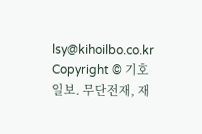lsy@kihoilbo.co.kr
Copyright © 기호일보. 무단전재, 재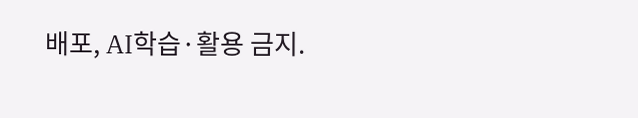배포, AI학습·활용 금지.